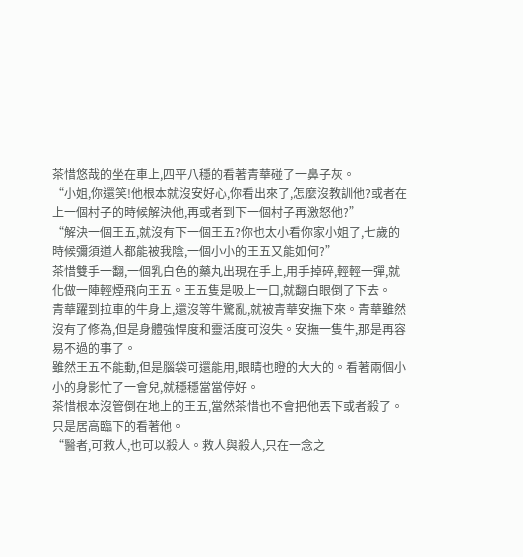茶惜悠哉的坐在車上,四平八穩的看著青華碰了一鼻子灰。
“小姐,你還笑!他根本就沒安好心,你看出來了,怎麼沒教訓他?或者在上一個村子的時候解決他,再或者到下一個村子再激怒他?”
“解決一個王五,就沒有下一個王五?你也太小看你家小姐了,七歲的時候彌須道人都能被我陰,一個小小的王五又能如何?”
茶惜雙手一翻,一個乳白色的藥丸出現在手上,用手掉碎,輕輕一彈,就化做一陣輕煙飛向王五。王五隻是吸上一口,就翻白眼倒了下去。
青華躍到拉車的牛身上,還沒等牛驚亂,就被青華安撫下來。青華雖然沒有了修為,但是身體強悍度和靈活度可沒失。安撫一隻牛,那是再容易不過的事了。
雖然王五不能動,但是腦袋可還能用,眼睛也瞪的大大的。看著兩個小小的身影忙了一會兒,就穩穩當當停好。
茶惜根本沒管倒在地上的王五,當然茶惜也不會把他丟下或者殺了。只是居高臨下的看著他。
“醫者,可救人,也可以殺人。救人與殺人,只在一念之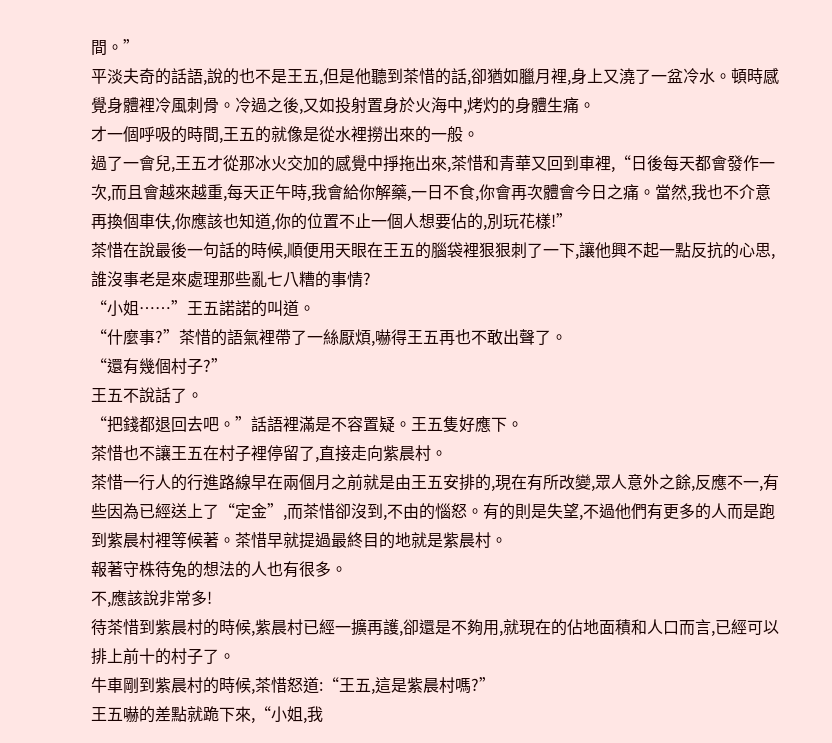間。”
平淡夫奇的話語,說的也不是王五,但是他聽到茶惜的話,卻猶如臘月裡,身上又澆了一盆冷水。頓時感覺身體裡冷風刺骨。冷過之後,又如投射置身於火海中,烤灼的身體生痛。
才一個呼吸的時間,王五的就像是從水裡撈出來的一般。
過了一會兒,王五才從那冰火交加的感覺中掙拖出來,茶惜和青華又回到車裡,“日後每天都會發作一次,而且會越來越重,每天正午時,我會給你解藥,一日不食,你會再次體會今日之痛。當然,我也不介意再換個車伕,你應該也知道,你的位置不止一個人想要佔的,別玩花樣!”
茶惜在說最後一句話的時候,順便用天眼在王五的腦袋裡狠狠刺了一下,讓他興不起一點反抗的心思,誰沒事老是來處理那些亂七八糟的事情?
“小姐……”王五諾諾的叫道。
“什麼事?”茶惜的語氣裡帶了一絲厭煩,嚇得王五再也不敢出聲了。
“還有幾個村子?”
王五不說話了。
“把錢都退回去吧。”話語裡滿是不容置疑。王五隻好應下。
茶惜也不讓王五在村子裡停留了,直接走向紫晨村。
茶惜一行人的行進路線早在兩個月之前就是由王五安排的,現在有所改變,眾人意外之餘,反應不一,有些因為已經送上了“定金”,而茶惜卻沒到,不由的惱怒。有的則是失望,不過他們有更多的人而是跑到紫晨村裡等候著。茶惜早就提過最終目的地就是紫晨村。
報著守株待兔的想法的人也有很多。
不,應該說非常多!
待茶惜到紫晨村的時候,紫晨村已經一擴再護,卻還是不夠用,就現在的佔地面積和人口而言,已經可以排上前十的村子了。
牛車剛到紫晨村的時候,茶惜怒道:“王五,這是紫晨村嗎?”
王五嚇的差點就跪下來,“小姐,我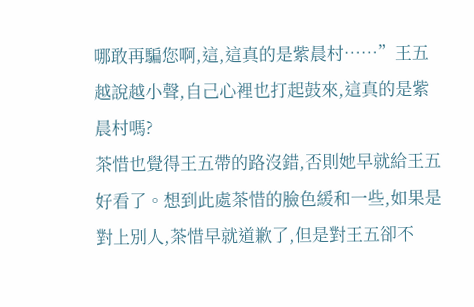哪敢再騙您啊,這,這真的是紫晨村……”王五越說越小聲,自己心裡也打起鼓來,這真的是紫晨村嗎?
茶惜也覺得王五帶的路沒錯,否則她早就給王五好看了。想到此處茶惜的臉色緩和一些,如果是對上別人,茶惜早就道歉了,但是對王五卻不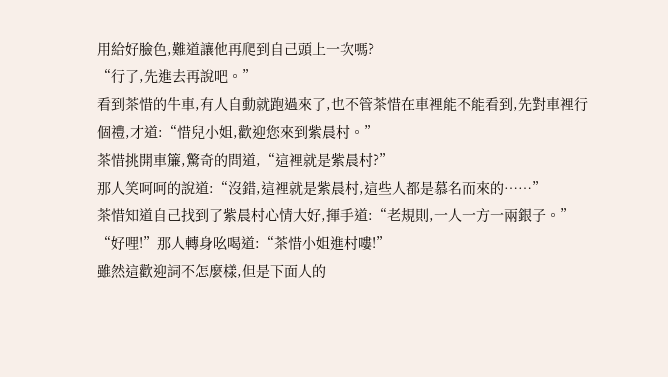用給好臉色,難道讓他再爬到自己頭上一次嗎?
“行了,先進去再說吧。”
看到茶惜的牛車,有人自動就跑過來了,也不管茶惜在車裡能不能看到,先對車裡行個禮,才道:“惜兒小姐,歡迎您來到紫晨村。”
茶惜挑開車簾,驚奇的問道,“這裡就是紫晨村?”
那人笑呵呵的說道:“沒錯,這裡就是紫晨村,這些人都是慕名而來的……”
茶惜知道自己找到了紫晨村心情大好,揮手道:“老規則,一人一方一兩銀子。”
“好哩!”那人轉身吆喝道:“茶惜小姐進村嘍!”
雖然這歡迎詞不怎麼樣,但是下面人的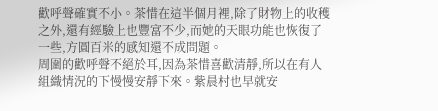歡呼聲確實不小。茶惜在這半個月裡,除了財物上的收穫之外,還有經驗上也豐富不少,而她的天眼功能也恢復了一些,方圓百米的感知還不成問題。
周圍的歡呼聲不絕於耳,因為茶惜喜歡清靜,所以在有人組織情況的下慢慢安靜下來。紫晨村也早就安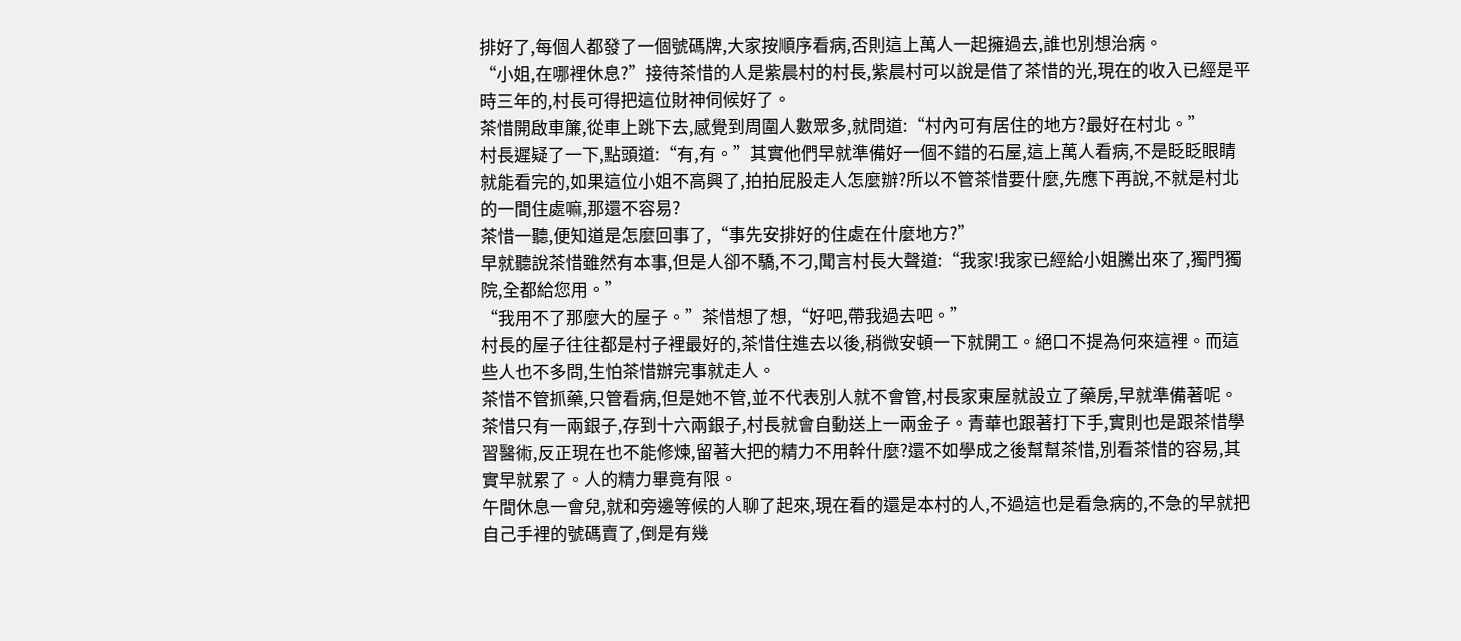排好了,每個人都發了一個號碼牌,大家按順序看病,否則這上萬人一起擁過去,誰也別想治病。
“小姐,在哪裡休息?”接待茶惜的人是紫晨村的村長,紫晨村可以說是借了茶惜的光,現在的收入已經是平時三年的,村長可得把這位財神伺候好了。
茶惜開啟車簾,從車上跳下去,感覺到周圍人數眾多,就問道:“村內可有居住的地方?最好在村北。”
村長遲疑了一下,點頭道:“有,有。”其實他們早就準備好一個不錯的石屋,這上萬人看病,不是眨眨眼睛就能看完的,如果這位小姐不高興了,拍拍屁股走人怎麼辦?所以不管茶惜要什麼,先應下再說,不就是村北的一間住處嘛,那還不容易?
茶惜一聽,便知道是怎麼回事了,“事先安排好的住處在什麼地方?”
早就聽說茶惜雖然有本事,但是人卻不驕,不刁,聞言村長大聲道:“我家!我家已經給小姐騰出來了,獨門獨院,全都給您用。”
“我用不了那麼大的屋子。”茶惜想了想,“好吧,帶我過去吧。”
村長的屋子往往都是村子裡最好的,茶惜住進去以後,稍微安頓一下就開工。絕口不提為何來這裡。而這些人也不多問,生怕茶惜辦完事就走人。
茶惜不管抓藥,只管看病,但是她不管,並不代表別人就不會管,村長家東屋就設立了藥房,早就準備著呢。
茶惜只有一兩銀子,存到十六兩銀子,村長就會自動送上一兩金子。青華也跟著打下手,實則也是跟茶惜學習醫術,反正現在也不能修煉,留著大把的精力不用幹什麼?還不如學成之後幫幫茶惜,別看茶惜的容易,其實早就累了。人的精力畢竟有限。
午間休息一會兒,就和旁邊等候的人聊了起來,現在看的還是本村的人,不過這也是看急病的,不急的早就把自己手裡的號碼賣了,倒是有幾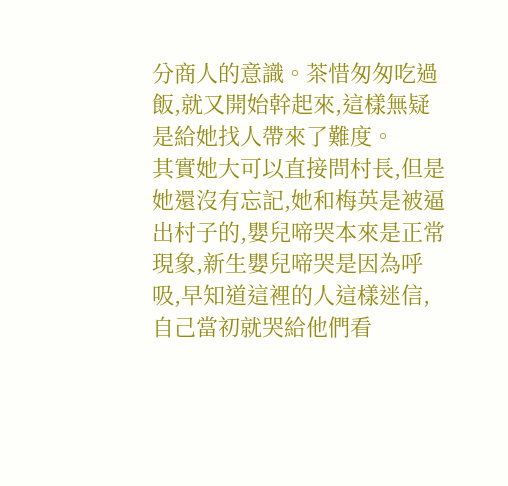分商人的意識。茶惜匆匆吃過飯,就又開始幹起來,這樣無疑是給她找人帶來了難度。
其實她大可以直接問村長,但是她還沒有忘記,她和梅英是被逼出村子的,嬰兒啼哭本來是正常現象,新生嬰兒啼哭是因為呼吸,早知道這裡的人這樣迷信,自己當初就哭給他們看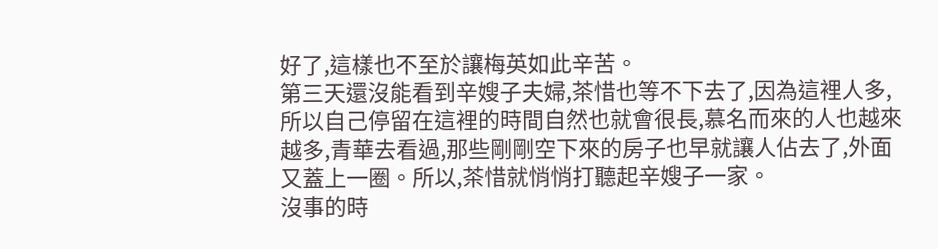好了,這樣也不至於讓梅英如此辛苦。
第三天還沒能看到辛嫂子夫婦,茶惜也等不下去了,因為這裡人多,所以自己停留在這裡的時間自然也就會很長,慕名而來的人也越來越多,青華去看過,那些剛剛空下來的房子也早就讓人佔去了,外面又蓋上一圈。所以,茶惜就悄悄打聽起辛嫂子一家。
沒事的時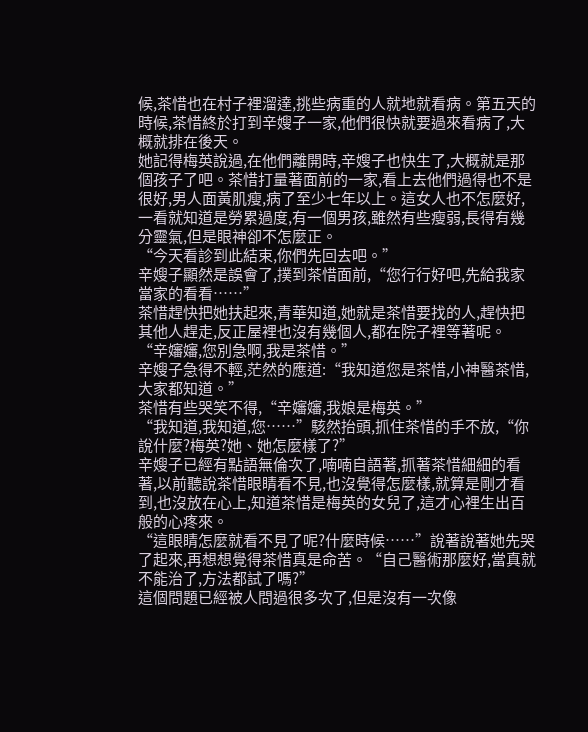候,茶惜也在村子裡溜達,挑些病重的人就地就看病。第五天的時候,茶惜終於打到辛嫂子一家,他們很快就要過來看病了,大概就排在後天。
她記得梅英說過,在他們離開時,辛嫂子也快生了,大概就是那個孩子了吧。茶惜打量著面前的一家,看上去他們過得也不是很好,男人面黃肌瘦,病了至少七年以上。這女人也不怎麼好,一看就知道是勞累過度,有一個男孩,雖然有些瘦弱,長得有幾分靈氣,但是眼神卻不怎麼正。
“今天看診到此結束,你們先回去吧。”
辛嫂子顯然是誤會了,撲到茶惜面前,“您行行好吧,先給我家當家的看看……”
茶惜趕快把她扶起來,青華知道,她就是茶惜要找的人,趕快把其他人趕走,反正屋裡也沒有幾個人,都在院子裡等著呢。
“辛嬸嬸,您別急啊,我是茶惜。”
辛嫂子急得不輕,茫然的應道:“我知道您是茶惜,小神醫茶惜,大家都知道。”
茶惜有些哭笑不得,“辛嬸嬸,我娘是梅英。”
“我知道,我知道,您……”駭然抬頭,抓住茶惜的手不放,“你說什麼?梅英?她、她怎麼樣了?”
辛嫂子已經有點語無倫次了,喃喃自語著,抓著茶惜細細的看著,以前聽說茶惜眼睛看不見,也沒覺得怎麼樣,就算是剛才看到,也沒放在心上,知道茶惜是梅英的女兒了,這才心裡生出百般的心疼來。
“這眼睛怎麼就看不見了呢?什麼時候……”說著說著她先哭了起來,再想想覺得茶惜真是命苦。“自己醫術那麼好,當真就不能治了,方法都試了嗎?”
這個問題已經被人問過很多次了,但是沒有一次像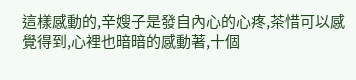這樣感動的,辛嫂子是發自內心的心疼,茶惜可以感覺得到,心裡也暗暗的感動著,十個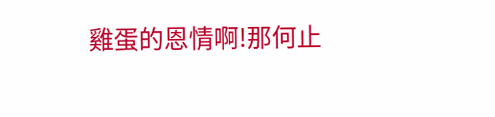雞蛋的恩情啊!那何止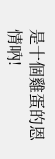是十個雞蛋的恩情吶!